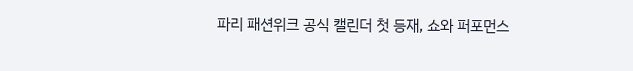파리 패션위크 공식 캘린더 첫 등재, 쇼와 퍼포먼스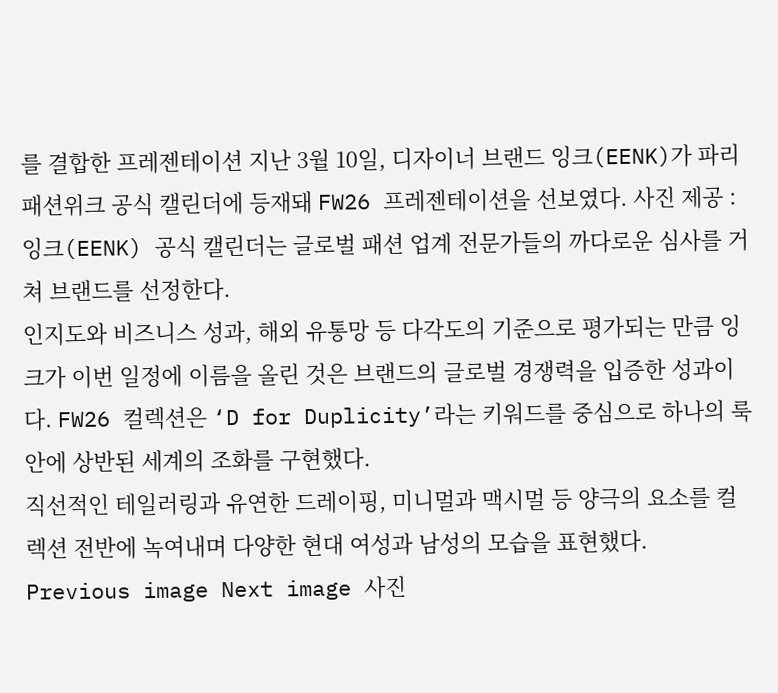를 결합한 프레젠테이션 지난 3월 10일, 디자이너 브랜드 잉크(EENK)가 파리 패션위크 공식 캘린더에 등재돼 FW26 프레젠테이션을 선보였다. 사진 제공 : 잉크(EENK) 공식 캘린더는 글로벌 패션 업계 전문가들의 까다로운 심사를 거쳐 브랜드를 선정한다.
인지도와 비즈니스 성과, 해외 유통망 등 다각도의 기준으로 평가되는 만큼 잉크가 이번 일정에 이름을 올린 것은 브랜드의 글로벌 경쟁력을 입증한 성과이다. FW26 컬렉션은 ‘D for Duplicity’라는 키워드를 중심으로 하나의 룩 안에 상반된 세계의 조화를 구현했다.
직선적인 테일러링과 유연한 드레이핑, 미니멀과 맥시멀 등 양극의 요소를 컬렉션 전반에 녹여내며 다양한 현대 여성과 남성의 모습을 표현했다. Previous image Next image 사진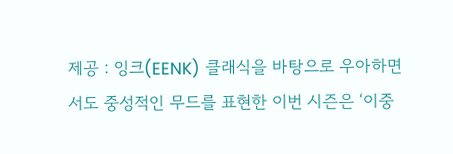제공 : 잉크(EENK) 클래식을 바탕으로 우아하면서도 중성적인 무드를 표현한 이번 시즌은 ‘이중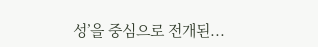성’을 중심으로 전개된...